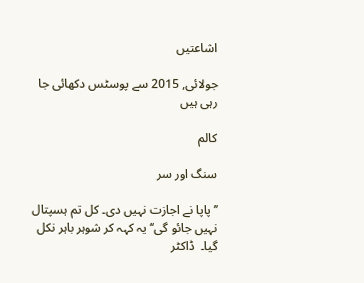اشاعتیں

جولائی, 2015 سے پوسٹس دکھائی جا رہی ہیں

کالم

سنگ اور سر

’’پاپا نے اجازت نہیں دی۔ کل تم ہسپتال نہیں جائو گی‘‘ یہ کہہ کر شوہر باہر نکل گیا۔  ڈاکٹر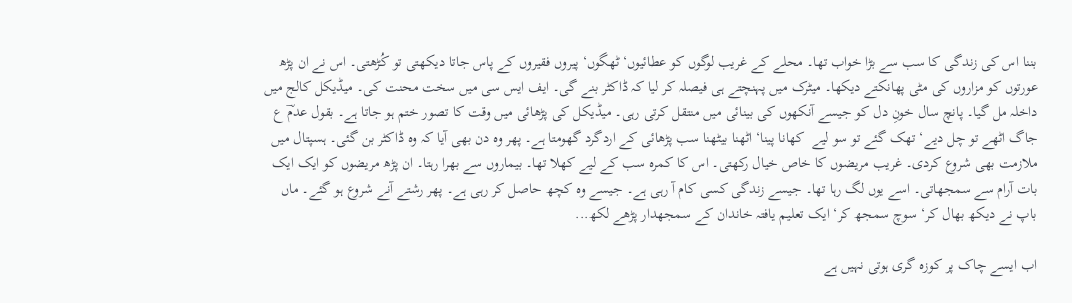بننا اس کی زندگی کا سب سے بڑا خواب تھا۔ محلے کے غریب لوگوں کو عطائیوں‘ ٹھگوں‘ پیروں فقیروں کے پاس جاتا دیکھتی تو کُڑھتی۔ اس نے ان پڑھ عورتوں کو مزاروں کی مٹی پھانکتے دیکھا۔ میٹرک میں پہنچتے ہی فیصلہ کر لیا کہ ڈاکٹر بنے گی۔ ایف ایس سی میں سخت محنت کی۔ میڈیکل کالج میں داخلہ مل گیا۔ پانچ سال خونِ دل کو جیسے آنکھوں کی بینائی میں منتقل کرتی رہی۔ میڈیکل کی پڑھائی میں وقت کا تصور ختم ہو جاتا ہے۔ بقول عدمؔ ع  جاگ اٹھے تو چل دیے‘ تھک گئے تو سو لیے  کھانا پینا‘ اٹھنا بیٹھنا سب پڑھائی کے اردگرد گھومتا ہے۔ پھر وہ دن بھی آیا کہ وہ ڈاکٹر بن گئی۔ ہسپتال میں ملازمت بھی شروع کردی۔ غریب مریضوں کا خاص خیال رکھتی۔ اس کا کمرہ سب کے لیے کھلا تھا۔ بیماروں سے بھرا رہتا۔ ان پڑھ مریضوں کو ایک ایک بات آرام سے سمجھاتی۔ اسے یوں لگ رہا تھا۔ جیسے زندگی کسی کام آ رہی ہے۔ جیسے وہ کچھ حاصل کر رہی ہے۔ پھر رشتے آنے شروع ہو گئے۔ ماں باپ نے دیکھ بھال کر‘ سوچ سمجھ کر‘ ایک تعلیم یافتہ خاندان کے سمجھدار پڑھے لکھ...

اب ایسے چاک پر کوزہ گری ہوتی نہیں ہے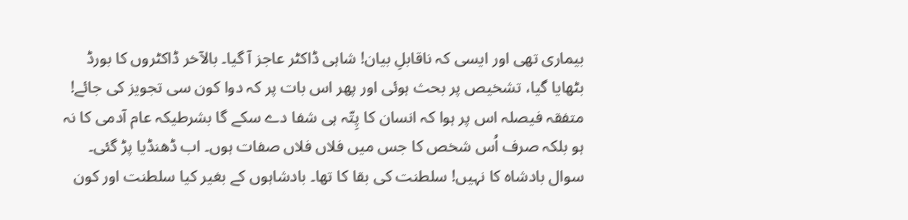بیماری تھی اور ایسی کہ ناقابلِ بیان! شاہی ڈاکٹر عاجز آ گیا۔ بالآخر ڈاکٹروں کا بورڈ بٹھایا گیا، تشخیص پر بحث ہوئی اور پھر اس بات پر کہ دوا کون سی تجویز کی جائے! متفقہ فیصلہ اس پر ہوا کہ انسان کا پِتّہ ہی شفا دے سکے گا بشرطیکہ عام آدمی کا نہ ہو بلکہ صرف اُس شخص کا جس میں فلاں فلاں صفات ہوں۔ اب ڈھنڈیا پڑ گئی۔ سوال بادشاہ کا نہیں! سلطنت کی بقا کا تھا۔ بادشاہوں کے بغیر کیا سلطنت اور کون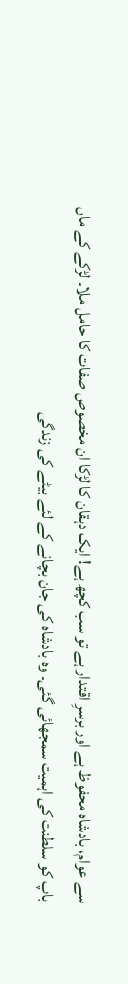سے عوام، بادشاہ محفوظ ہے اور برسرِ اقتدار ہے تو سب کچھ ہے! ایک دہقان کا لڑکا ان مخصوص صفات کا حامل ملا۔ لڑکے کے ماں باپ کو سلطنت کی اہمیت سمجھائی گئی۔ وہ بادشاہ کی جان بچانے کے لئے بیٹے کی زندگی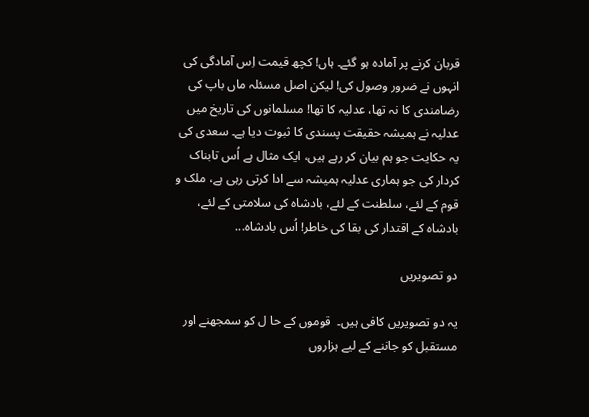قربان کرنے پر آمادہ ہو گئے۔ ہاں! کچھ قیمت اِس آمادگی کی انہوں نے ضرور وصول کی! لیکن اصل مسئلہ ماں باپ کی رضامندی کا نہ تھا، عدلیہ کا تھا! مسلمانوں کی تاریخ میں عدلیہ نے ہمیشہ حقیقت پسندی کا ثبوت دیا ہے۔ سعدی کی یہ حکایت جو ہم بیان کر رہے ہیں، ایک مثال ہے اُس تابناک کردار کی جو ہماری عدلیہ ہمیشہ سے ادا کرتی رہی ہے، ملک و قوم کے لئے، سلطنت کے لئے، بادشاہ کی سلامتی کے لئے، بادشاہ کے اقتدار کی بقا کی خاطر! اُس بادشاہ...

دو تصویریں

یہ دو تصویریں کافی ہیں۔  قوموں کے حا ل کو سمجھنے اور مستقبل کو جاننے کے لیے ہزاروں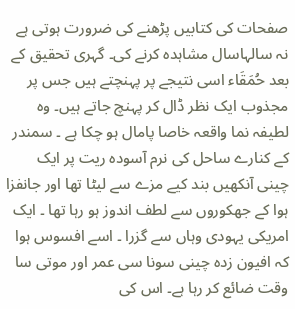صفحات کی کتابیں پڑھنے کی ضرورت ہوتی ہے نہ سالہاسال مشاہدہ کرنے کی۔ گہری تحقیق کے بعد حُمَقَاء اسی نتیجے پر پہنچتے ہیں جس پر مجذوب ایک نظر ڈال کر پہنچ جاتے ہیں۔ وہ لطیفہ نما واقعہ خاصا پامال ہو چکا ہے ۔ سمندر کے کنارے ساحل کی نرم آسودہ ریت پر ایک چینی آنکھیں بند کیے مزے سے لیٹا تھا اور جانفزا ہوا کے جھکوروں سے لطف اندوز ہو رہا تھا ۔ ایک امریکی یہودی وہاں سے گزرا ۔ اسے افسوس ہوا کہ افیون زدہ چینی سونا سی عمر اور موتی سا وقت ضائع کر رہا ہے۔ اس کی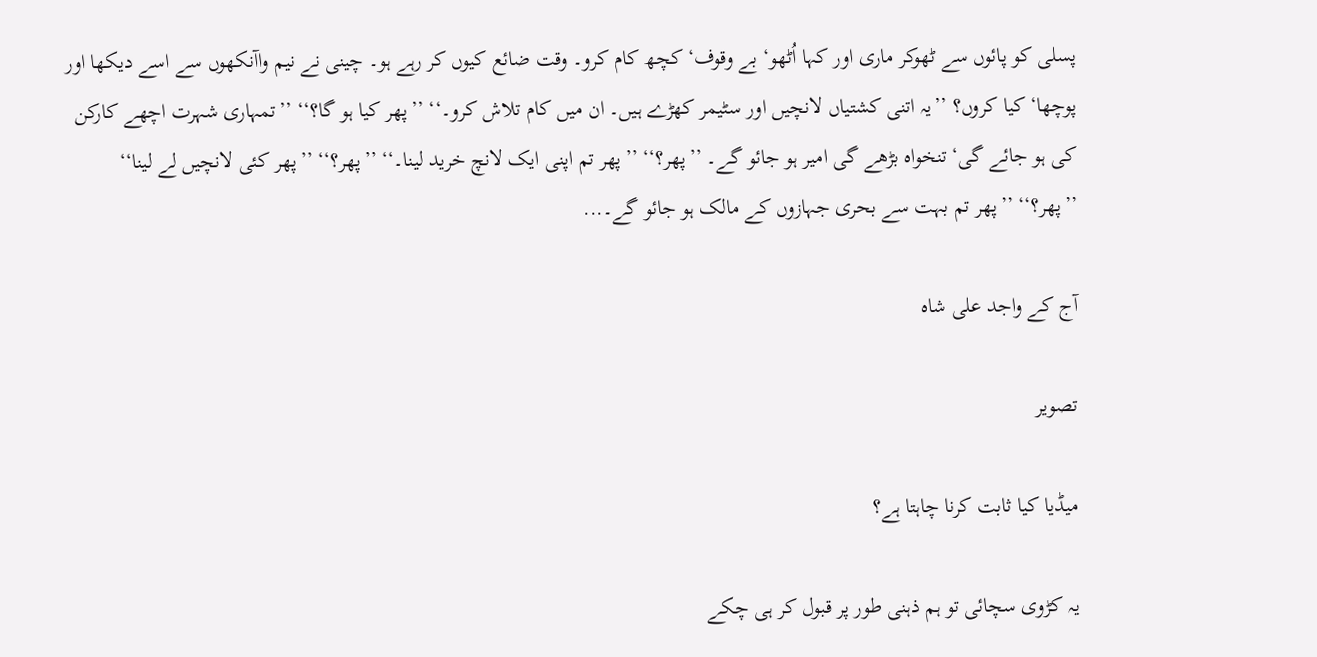پسلی کو پائوں سے ٹھوکر ماری اور کہا اُٹھو‘ بے وقوف‘ کچھ کام کرو۔ وقت ضائع کیوں کر رہے ہو۔ چینی نے نیم واآنکھوں سے اسے دیکھا اور پوچھا‘ کیا کروں؟ ’’یہ اتنی کشتیاں لانچیں اور سٹیمر کھڑے ہیں۔ ان میں کام تلاش کرو۔‘‘ ’’پھر کیا ہو گا؟‘‘ ’’تمہاری شہرت اچھے کارکن کی ہو جائے گی‘ تنخواہ بڑھے گی امیر ہو جائو گے۔ ’’پھر؟‘‘ ’’پھر تم اپنی ایک لانچ خرید لینا۔‘‘ ’’پھر؟‘‘ ’’پھر کئی لانچیں لے لینا‘‘ ’’پھر؟‘‘ ’’پھر تم بہت سے بحری جہازوں کے مالک ہو جائو گے۔...

آج کے واجد علی شاہ

تصویر

میڈیا کیا ثابت کرنا چاہتا ہے؟

یہ کڑوی سچائی تو ہم ذہنی طور پر قبول کر ہی چکے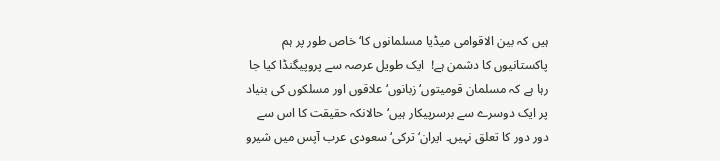ہیں کہ بین الاقوامی میڈیا مسلمانوں کا‘ خاص طور پر ہم پاکستانیوں کا دشمن ہے!  ایک طویل عرصہ سے پروپیگنڈا کیا جا رہا ہے کہ مسلمان قومیتوں‘ زبانوں‘ علاقوں اور مسلکوں کی بنیاد پر ایک دوسرے سے برسرپیکار ہیں‘ حالانکہ حقیقت کا اس سے دور دور کا تعلق نہیں۔ ایران‘ ترکی‘ سعودی عرب آپس میں شیرو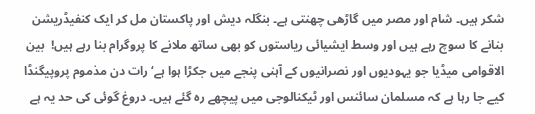شکر ہیں۔ شام اور مصر میں گاڑھی چھنتی ہے۔ بنگلہ دیش اور پاکستان مل کر ایک کنفیڈریشن بنانے کا سوچ رہے ہیں اور وسط ایشیائی ریاستوں کو بھی ساتھ ملانے کا پروگرام بنا رہے ہیں!  بین الاقوامی میڈیا جو یہودیوں اور نصرانیوں کے آہنی پنجے میں جکڑا ہوا ہے‘ رات دن مذموم پروپیگنڈا کیے جا رہا ہے کہ مسلمان سائنس اور ٹیکنالوجی میں پیچھے رہ گئے ہیں۔ دروغ گوئی کی حد یہ ہے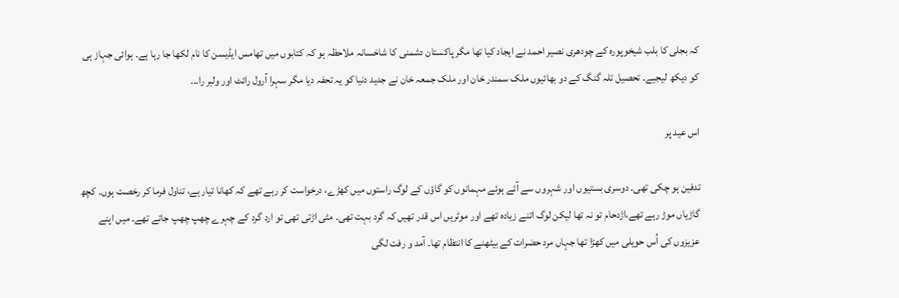کہ بجلی کا بلب شیخوپورہ کے چودھری نصیر احمد نے ایجاد کیا تھا مگر پاکستان دشمنی کا شاخسانہ ملاحظہ ہو کہ کتابوں میں تھامس ایڈیسن کا نام لکھا جا رہا ہے۔ ہوائی جہاز ہی کو دیکھ لیجیے۔ تحصیل تلہ گنگ کے دو بھائیوں ملک سمندر خان اور ملک جمعہ خان نے جدید دنیا کو یہ تحفہ دیا مگر سہرا آرول رائٹ اور ولبر را...

اس عید پر

تدفین ہو چکی تھی۔ دوسری بستیوں اور شہروں سے آئے ہوئے مہمانوں کو گاؤں کے لوگ راستوں میں کھڑے، درخواست کر رہے تھے کہ کھانا تیار ہے، تناول فرما کر رخصت ہوں۔ کچھ گاڑیاں موڑ رہے تھے،اژدحام تو نہ تھا لیکن لوگ اتنے زیادہ تھے اور موٹریں اس قدر تھیں کہ گرد بہت تھی۔ مٹی اڑتی تھی تو ارد گرد کے چہرے چھپ چھپ جاتے تھے۔ میں اپنے عزیزوں کی اُس حویلی میں کھڑا تھا جہاں مرد حضرات کے بیٹھنے کا انتظام تھا۔ آمد و رفت لگی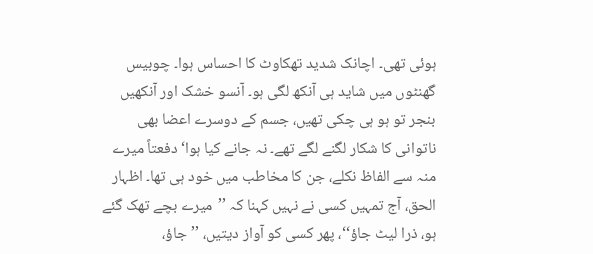ہوئی تھی۔ اچانک شدید تھکاوٹ کا احساس ہوا۔ چوبیس گھنٹوں میں شاید ہی آنکھ لگی ہو۔ آنسو خشک اور آنکھیں بنجر تو ہو ہی چکی تھیں، جسم کے دوسرے اعضا بھی ناتوانی کا شکار لگنے لگے تھے۔ نہ جانے کیا ہوا‘ دفعتاً میرے منہ سے الفاظ نکلے، جن کا مخاطب میں خود ہی تھا۔ اظہار الحق، آج تمہیں کسی نے نہیں کہنا کہ ’’میرے بچے تھک گئے ہو، ذرا لیٹ جاؤ‘‘، پھر کسی کو آواز دیتیں، ’’جاؤ،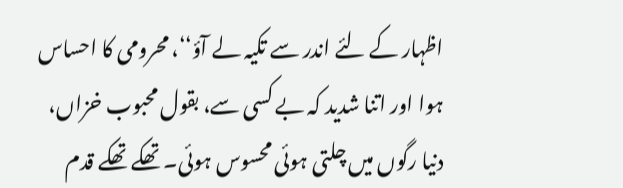اظہار کے لئے اندر سے تکیہ لے آؤ‘‘، محرومی کا احساس ہوا اور اتنا شدید کہ بے کسی سے، بقول محبوب خزاں، دنیا رگوں میں چلتی ہوئی محسوس ہوئی۔ تھکے تھکے قدم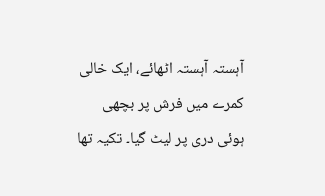آہستہ آہستہ اٹھائے، ایک خالی کمرے میں فرش پر بچھی ہوئی دری پر لیٹ گیا۔ تکیہ تھا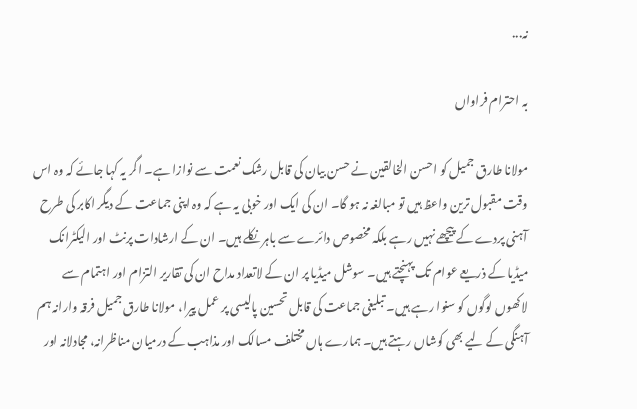نہ...

بہ احترام فراواں

مولانا طارق جمیل کو احسن الخالقین نے حسن بیان کی قابل رشک نعمت سے نوازا ہے۔ اگر یہ کہا جائے کہ وہ اس وقت مقبول ترین واعظ ہیں تو مبالغہ نہ ہو گا۔ ان کی ایک اور خوبی یہ ہے کہ وہ اپنی جماعت کے دیگر اکابر کی طرح آہنی پردے کے پیچھے نہیں رہے بلکہ مخصوص دائرے سے باہر نکلے ہیں۔ ان کے ارشادات پرنٹ اور الیکٹرانک میڈیا کے ذریعے عوام تک پہنچتے ہیں۔ سوشل میڈیا پر ان کے لاتعداد مداح ان کی تقاریر التزام اور اہتمام سے لاکھوں لوگوں کو سنوا رہے ہیں۔ تبلیغی جماعت کی قابل تحسین پالیسی پر عمل پیرا، مولانا طارق جمیل فرقہ وارانہ ہم آہنگی کے لیے بھی کوشاں رہتے ہیں۔ ہمارے ہاں مختلف مسالک اور مذاہب کے درمیان مناظرانہ، مجادلانہ اور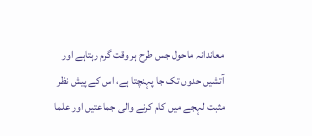معاندانہ ماحول جس طرح ہر وقت گرم رہتاہے اور آتشیں حدوں تک جا پہنچتا ہے، اس کے پیش نظر مثبت لہجے میں کام کرنے والی جماعتیں اور علما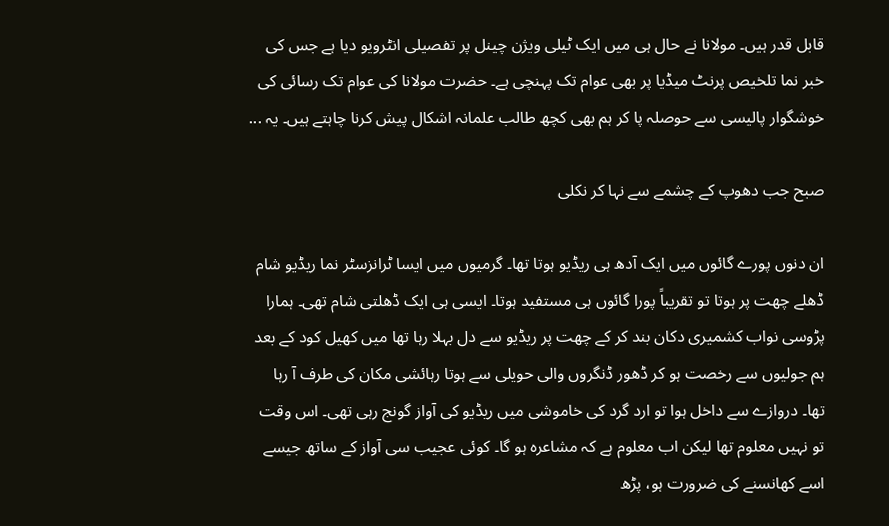قابل قدر ہیں۔ مولانا نے حال ہی میں ایک ٹیلی ویژن چینل پر تفصیلی انٹرویو دیا ہے جس کی خبر نما تلخیص پرنٹ میڈیا پر بھی عوام تک پہنچی ہے۔ حضرت مولانا کی عوام تک رسائی کی خوشگوار پالیسی سے حوصلہ پا کر ہم بھی کچھ طالب علمانہ اشکال پیش کرنا چاہتے ہیں۔ یہ ...

صبح جب دھوپ کے چشمے سے نہا کر نکلی

ان دنوں پورے گائوں میں ایک آدھ ہی ریڈیو ہوتا تھا۔ گرمیوں میں ایسا ٹرانزسٹر نما ریڈیو شام ڈھلے چھت پر ہوتا تو تقریباً پورا گائوں ہی مستفید ہوتا۔ ایسی ہی ایک ڈھلتی شام تھی۔ ہمارا پڑوسی نواب کشمیری دکان بند کر کے چھت پر ریڈیو سے دل بہلا رہا تھا میں کھیل کود کے بعد ہم جولیوں سے رخصت ہو کر ڈھور ڈنگروں والی حویلی سے ہوتا رہائشی مکان کی طرف آ رہا تھا۔ دروازے سے داخل ہوا تو ارد گرد کی خاموشی میں ریڈیو کی آواز گونج رہی تھی۔ اس وقت تو نہیں معلوم تھا لیکن اب معلوم ہے کہ مشاعرہ ہو گا۔ کوئی عجیب سی آواز کے ساتھ جیسے اسے کھانسنے کی ضرورت ہو، پڑھ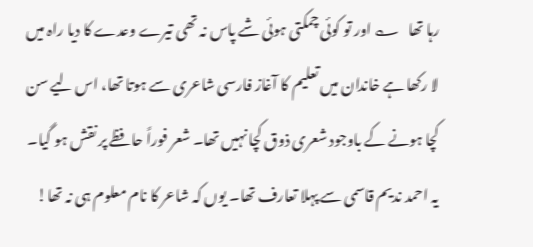رہا تھا   ؎ اور تو کوئی چمکتی ہوئی شے پاس نہ تھی تیرے وعدے کا دیا راہ میں لا رکھا ہے خاندان میں تعلیم کا آغاز فارسی شاعری سے ہوتا تھا، اس لیے سن کچا ہونے کے باوجود شعری ذوق کچا نہیں تھا۔ شعر فوراً حافظے پر نقش ہو گیا۔ یہ احمد ندیم قاسمی سے پہلا تعارف تھا۔ یوں کہ شاعر کا نام معلوم ہی نہ تھا!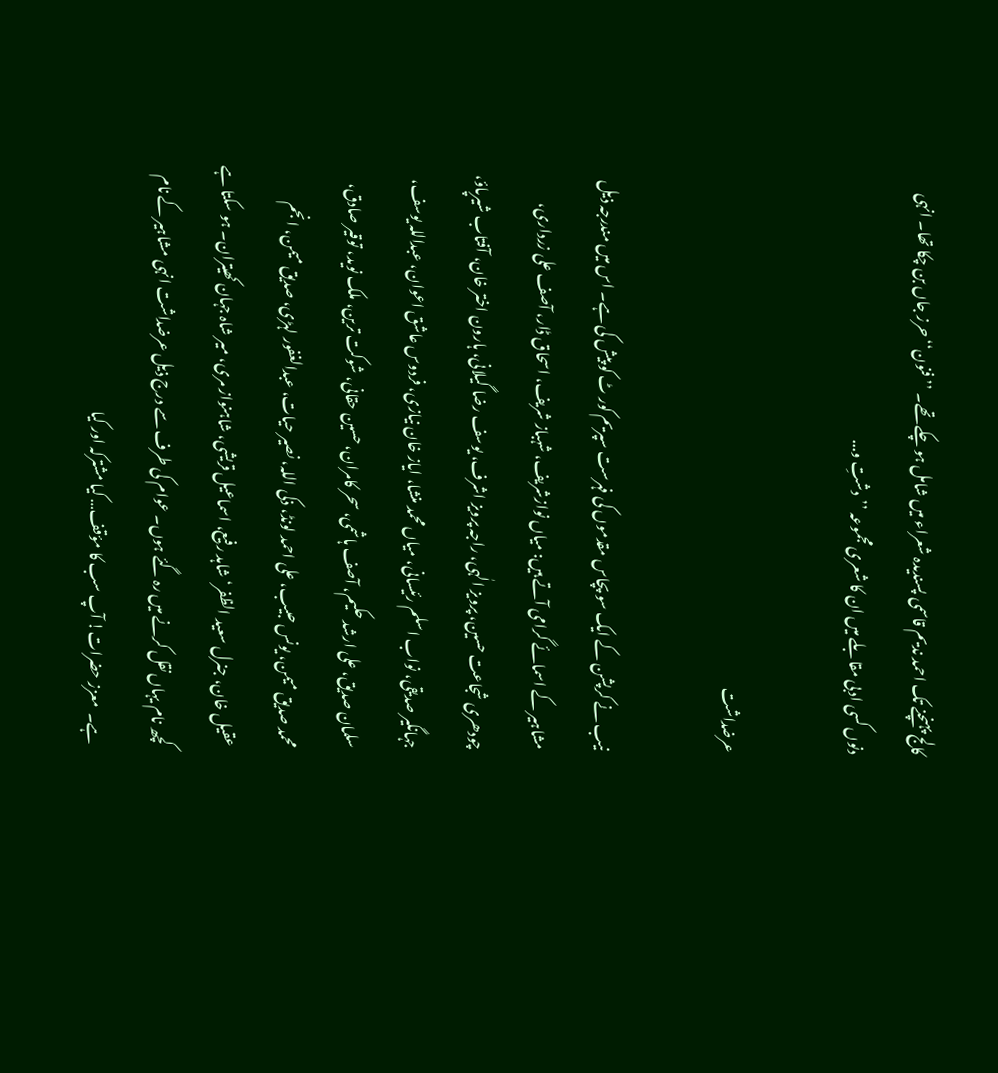کالج پہنچنے تک احمد ندیم قاسمی پسندیدہ شعراء میں شامل ہو چکے تھے۔ ’’فنون‘‘ حرز جاں بن چکا تھا۔ انہی دنوں کسی ادبی مقابلے میں ان کا شعری مجموعہ ’’دشتِ و...

عرضداشت

نیب نے کرپشن کے ایک سو پچاس مقدموں کی فہرست سپریم کور ٹ کو پیش کی ہے۔ اس میں مندرجہ ذیل مشاہیر کے اسمائے گرامی آتے ہیں: میاں نوازشریف، شہباز شریف، اسحاق ڈار، آصف علی زرداری، چودھری شجاعت حسین، پرویز الٰہی، راجہ پرویز اشرف، یوسف رضا گیلانی، ہارون اختر خان، آفتاب شیرپاؤ، جہانگیر صدیقی، نواب اسلم رئیسانی، میاں محمد منشا، ایاز خان نیازی، فردوس عاشق اعوان، عبداللہ یوسف، سلمان صدیق، علی ارشد حکیم، آصف ہاشمی، سحر کامران، حسین حقانی، شوکت ترین، ملک نوید، توقیر صادق، محمد صدیق میمن، یونس حبیب، علی احمد لونڈ، ذکی اللہ، نصیر حیات، عبدالغفور لہڑی، صدیق میمن، انجم عقیل خان، جنرل سعید الظفر‘ شاہد رفیع، اسماعیل قریشی، شاہنواز مری، میر شاہ جہان کھیتران۔ ہو سکتا ہے کچھ نام یہاں نقل کرنے میں رہ گئے ہوں۔ عوام کی طرف سے درج ذیل عرضداشت انہی مشاہیر کے نام ہے۔  معزز حضرات! آپ سب کا مؤقف… کیا مشترکہ اور کیا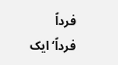فرداً فرداً‘ایک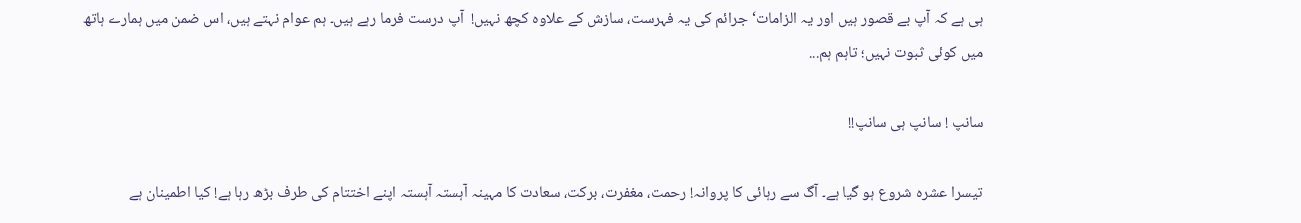ہی ہے کہ آپ بے قصور ہیں اور یہ الزامات‘ جرائم کی یہ فہرست، سازش کے علاوہ کچھ نہیں!  آپ درست فرما رہے ہیں۔ ہم عوام نہتے ہیں، اس ضمن میں ہمارے ہاتھ میں کوئی ثبوت نہیں؛ تاہم ہم...

سانپ ! سانپ ہی سانپ!!

تیسرا عشرہ شروع ہو گیا ہے۔ آگ سے رہائی کا پروانہ! رحمت، مغفرت، برکت، سعادت کا مہینہ آہستہ آہستہ اپنے اختتام کی طرف بڑھ رہا ہے! کیا اطمینان ہے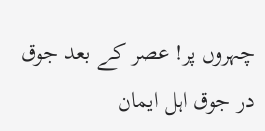چہروں پر! عصر کے بعد جوق در جوق اہل ایمان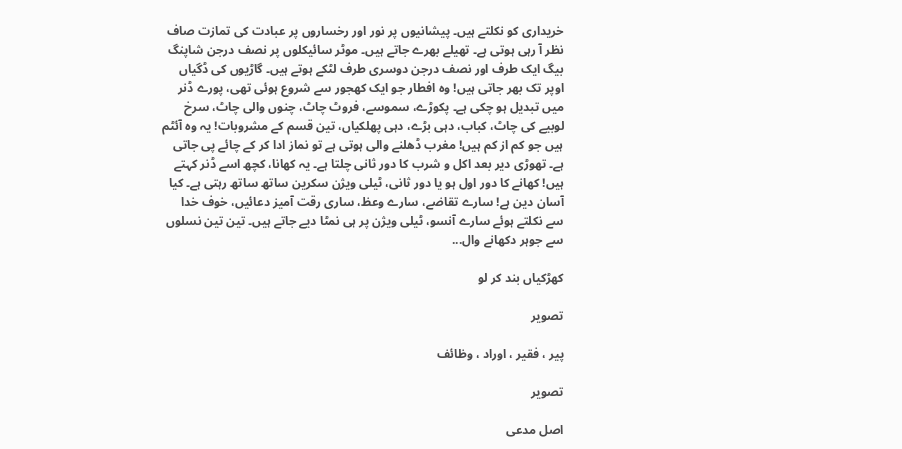خریداری کو نکلتے ہیں۔ پیشانیوں پر نور اور رخساروں پر عبادت کی تمازت صاف نظر آ رہی ہوتی ہے۔ تھیلے بھرے جاتے ہیں۔ موٹر سائیکلوں پر نصف درجن شاپنگ بیگ ایک طرف اور نصف درجن دوسری طرف لٹکے ہوتے ہیں۔ گاڑیوں کی ڈگیاں اوپر تک بھر جاتی ہیں! وہ افطار جو ایک کھجور سے شروع ہوئی تھی، پورے ڈنر میں تبدیل ہو چکی ہے۔ پکوڑے، سموسے، فروٹ چاٹ، چنوں والی چاٹ، سرخ لوبیے کی چاٹ، کباب، دہی بڑے، دہی پھلکیاں، تین قسم کے مشروبات! یہ وہ آئٹم ہیں جو کم از کم ہیں! مغرب ڈھلنے والی ہوتی ہے تو نماز ادا کر کے چائے پی جاتی ہے۔ تھوڑی دیر بعد اکل و شرب کا دور ثانی چلتا ہے۔ یہ کھانا، کچھ اسے ڈنر کہتے ہیں! کھانے کا دور اول ہو یا دور ثانی، ٹیلی ویژن سکرین ساتھ ساتھ رہتی ہے۔ کیا آسان دین ہے! سارے تقاضے، سارے وعظ، ساری رقت آمیز دعائیں، خوف خدا سے نکلتے ہوئے سارے آنسو، ٹیلی ویژن پر ہی نمٹا دیے جاتے ہیں۔ تین تین نسلوں سے جوہر دکھانے وال...

کھڑکیاں بند کر لو

تصویر

پیر ، فقیر ، اوراد ، وظائف

تصویر

اصل مدعی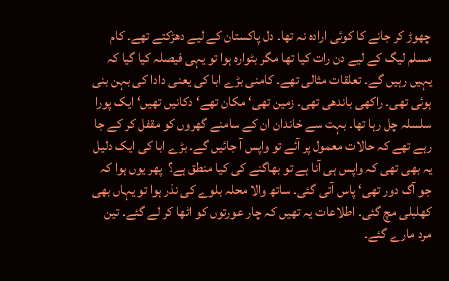چھوڑ کر جانے کا کوئی ارادہ نہ تھا۔ دل پاکستان کے لیے دھڑکتے تھے۔ کام مسلم لیگ کے لیے دن رات کیا تھا مگر بٹوارہ ہوا تو یہی فیصلہ کیا گیا کہ یہیں رہیں گے۔ تعلقات مثالی تھے۔ کامنی بڑے ابا کی یعنی دادا کی بہن بنی ہوئی تھی۔ راکھی باندھی تھی۔ زمین تھی‘ مکان تھے‘ دکانیں تھیں‘ ایک پورا سلسلہ چل رہا تھا۔ بہت سے خاندان ان کے سامنے گھروں کو مقفل کر کے جا رہے تھے کہ حالات معمول پر آئے تو واپس آ جائیں گے۔ بڑے ابا کی ایک دلیل یہ بھی تھی کہ واپس ہی آنا ہے تو بھاگنے کی کیا منطق ہے؟  پھر یوں ہوا کہ جو آگ دور تھی‘ پاس آتی گئی۔ ساتھ والا محلہ بلوے کی نذر ہوا تو یہاں بھی کھلبلی مچ گئی۔ اطلاعات یہ تھیں کہ چار عورتوں کو اٹھا کر لے گئے۔ تین مرد مارے گئے۔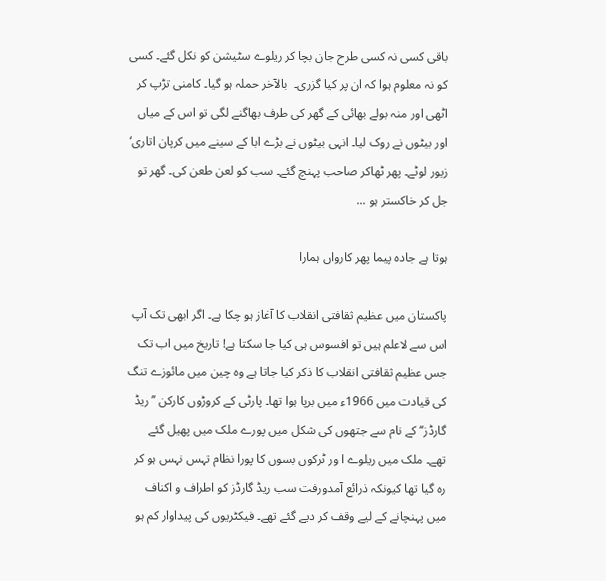باقی کسی نہ کسی طرح جان بچا کر ریلوے سٹیشن کو نکل گئے۔ کسی کو نہ معلوم ہوا کہ ان پر کیا گزری۔  بالآخر حملہ ہو گیا۔ کامنی تڑپ کر اٹھی اور منہ بولے بھائی کے گھر کی طرف بھاگنے لگی تو اس کے میاں اور بیٹوں نے روک لیا۔ انہی بیٹوں نے بڑے ابا کے سینے میں کرپان اتاری‘ زیور لوٹے۔ پھر ٹھاکر صاحب پہنچ گئے۔ سب کو لعن طعن کی۔ گھر تو جل کر خاکستر ہو ...

ہوتا ہے جادہ پیما پھر کارواں ہمارا

پاکستان میں عظیم ثقافتی انقلاب کا آغاز ہو چکا ہے۔ اگر ابھی تک آپ اس سے لاعلم ہیں تو افسوس ہی کیا جا سکتا ہے! تاریخ میں اب تک جس عظیم ثقافتی انقلاب کا ذکر کیا جاتا ہے وہ چین میں مائوزے تنگ کی قیادت میں 1966ء میں برپا ہوا تھا۔ پارٹی کے کروڑوں کارکن ’’ریڈ گارڈز‘‘ کے نام سے جتھوں کی شکل میں پورے ملک میں پھیل گئے تھے۔ ملک میں ریلوے ا ور ٹرکوں بسوں کا پورا نظام تہس نہس ہو کر رہ گیا تھا کیونکہ ذرائع آمدورفت سب ریڈ گارڈز کو اطراف و اکناف میں پہنچانے کے لیے وقف کر دیے گئے تھے۔ فیکٹریوں کی پیداوار کم ہو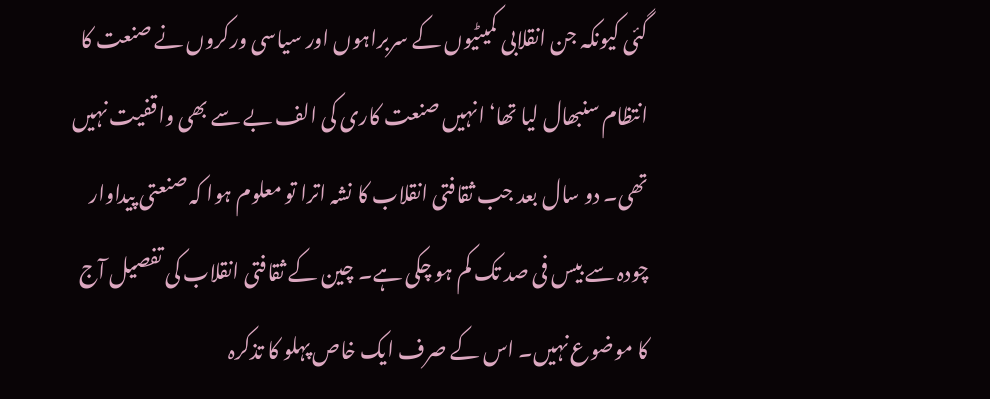گئی کیونکہ جن انقلابی کمیٹیوں کے سربراہوں اور سیاسی ورکروں نے صنعت کا انتظام سنبھال لیا تھا‘ انہیں صنعت کاری کی الف بے سے بھی واقفیت نہیں تھی۔ دو سال بعد جب ثقافتی انقلاب کا نشہ اترا تو معلوم ہوا کہ صنعتی پیداوار چودہ سے بیس فی صد تک کم ہو چکی ہے۔ چین کے ثقافتی انقلاب کی تفصیل آج کا موضوع نہیں۔ اس کے صرف ایک خاص پہلو کا تذکرہ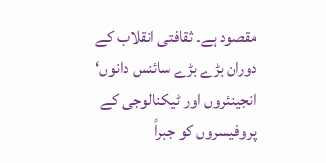مقصود ہے۔ ثقافتی انقلاب کے دوران بڑے بڑے سائنس دانوں‘ انجینئروں اور ٹیکنالوجی کے پروفیسروں کو جبراً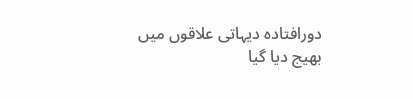دورافتادہ دیہاتی علاقوں میں بھیج دیا گیا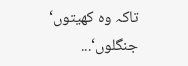تاکہ وہ کھیتوں‘ جنگلوں‘...